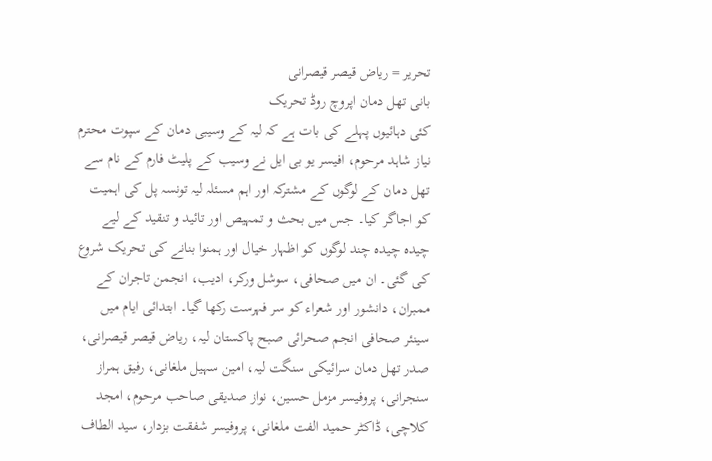تحریر = ریاض قیصر قیصرانی
بانی تھل دمان اپروچ روڈ تحریک
کئی دہائیوں پہلے کی بات ہے کہ لیہ کے وسیبی دمان کے سپوت محترم نیاز شاہد مرحوم، افیسر یو بی ایل نے وسیب کے پلیٹ فارم کے نام سے تھل دمان کے لوگوں کے مشترکہ اور اہم مسئلہ لیہ تونسہ پل کی اہمیت کو اجاگر کیا۔ جس میں بحث و تمہیص اور تائید و تنقید کے لیے چیدہ چیدہ چند لوگوں کو اظہار خیال اور ہمنوا بنانے کی تحریک شروع کی گئی۔ ان میں صحافی، سوشل ورکر، ادیب، انجمن تاجران کے ممبران، دانشور اور شعراء کو سر فہرست رکھا گیا۔ ابتدائی ایام میں سینئر صحافی انجم صحرائی صبح پاکستان لیہ، ریاض قیصر قیصرانی، صدر تھل دمان سرائیکی سنگت لیہ، امین سہیل ملغانی، رفیق ہمراز سنجرانی، پروفیسر مزمل حسین، نواز صدیقی صاحب مرحوم، امجد کلاچی، ڈاکٹر حمید الفت ملغانی، پروفیسر شفقت بزدار، سید الطاف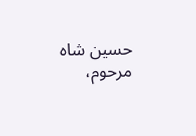حسین شاہ مرحوم،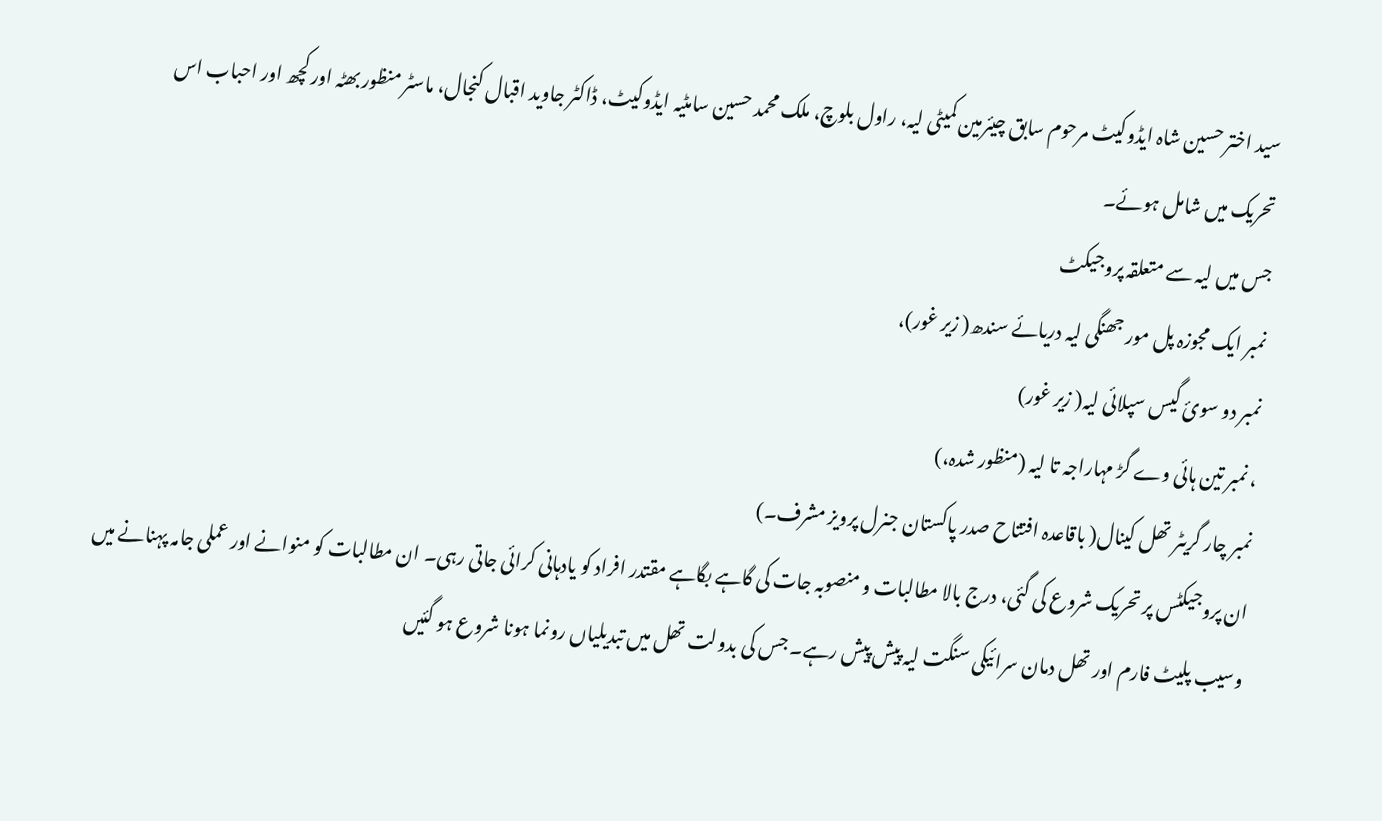سید اختر حسین شاہ ایڈوکیٹ مرحوم سابق چیئرمین کمیٹی لیہ، راول بلوچ، ملک محمد حسین سامٹیہ ایڈوکیٹ، ڈاکٹر جاوید اقبال کنجال، ماسٹر منظور بھٹہ اور کچھ اور احباب اس تحریک میں شامل ہوئے۔
جس میں لیہ سے متعلقہ پروجیکٹ
نمبر ایک مجوزہ پل مور جھنگی لیہ دریائے سندھ( زیر غور)،
نمبر دو سوئ گیس سپلائی لیہ( زیر غور)
، نمبر تین ہائی وے گڑ مہاراجہ تا لیہ (منظور شدہ،)
نمبر چار گریٹر تھل کینال( باقاعدہ افتتاح صدر پاکستان جنرل پرویز مشرف۔)
ان پروجیکٹس پر تحریک شروع کی گئی، درج بالا مطالبات و منصوبہ جات کی گاہے بگاہے مقتدر افراد کو یادہانی کرائی جاتی رہی۔ ان مطالبات کو منوانے اور عملی جامہ پہنانے میں وسیب پلیٹ فارم اور تھل دمان سرائیکی سنگت لیہ پیش پیش رہے۔ جس کی بدولت تھل میں تبدیلیاں رونما ہونا شروع ہو گئیں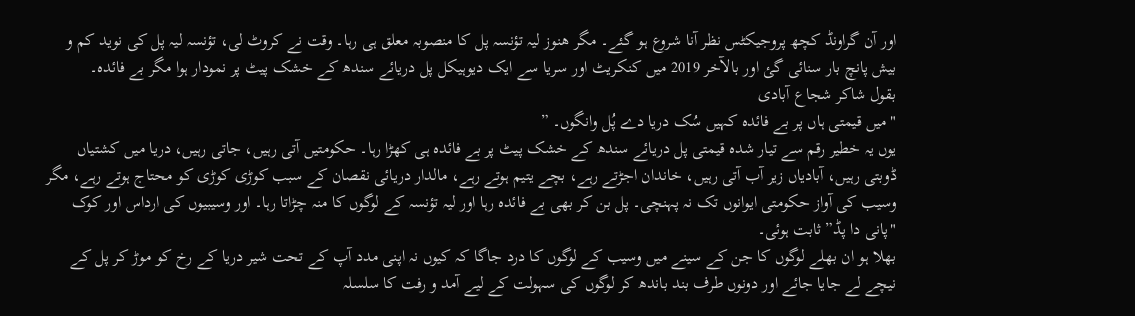اور آن گراونڈ کچھ پروجیکٹس نظر آنا شروع ہو گئے۔ مگر هنوز لیہ تؤنسہ پل کا منصوبہ معلق ہی رہا۔ وقت نے کروٹ لی، تؤنسہ لیہ پل کی نوید کم و بیش پانچ بار سنائی گئ اور بالآخر 2019 میں کنکریٹ اور سریا سے ایک دیوہیکل پل دریائے سندھ کے خشک پیٹ پر نمودار ہوا مگر بے فائدہ۔
بقول شاکر شجاع آبادی
"میں قیمتی ہاں پر بے فائدہ کہیں سُک دریا دے پُل وانگوں۔ ”
یوں یہ خطیر رقم سے تیار شدہ قیمتی پل دریائے سندھ کے خشک پیٹ پر بے فائدہ ہی کھڑا رہا۔ حکومتیں آتی رہیں، جاتی رہیں، دریا میں کشتیاں ڈوبتی رہیں، آبادیاں زیر آب آتی رہیں، خاندان اجڑتے رہے، بچے یتیم ہوتے رہے، مالدار دریائی نقصان کے سبب کوڑی کوڑی کو محتاج ہوتے رہے، مگر وسیب کی آواز حکومتی ایوانوں تک نہ پہنچی۔ پل بن کر بھی بے فائدہ رہا اور لیہ تؤنسہ کے لوگوں کا منہ چڑاتا رہا۔ اور وسیبیوں کی ارداس اور کوک "پانی دا پڈ” ثابت ہوئی۔
بھلا ہو ان بھلے لوگوں کا جن کے سینے میں وسیب کے لوگوں کا درد جاگا کہ کیوں نہ اپنی مدد آپ کے تحت شیر دریا کے رخ کو موڑ کر پل کے نیچے لے جایا جائے اور دونوں طرف بند باندھ کر لوگوں کی سہولت کے لیے آمد و رفت کا سلسلہ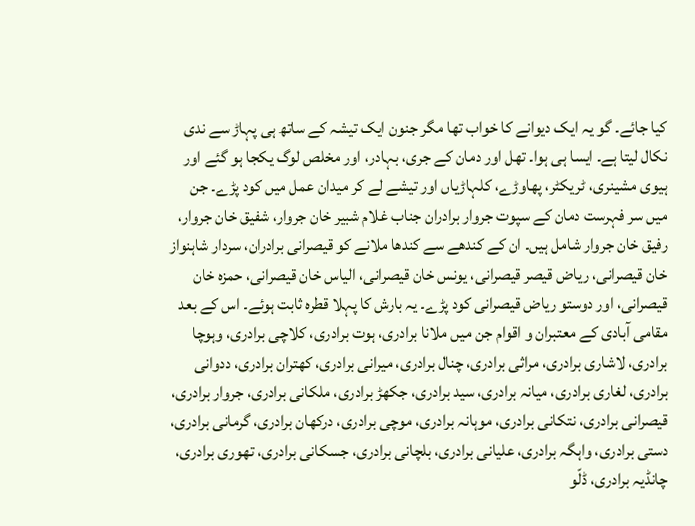کیا جائے۔ گو یہ ایک دیوانے کا خواب تھا مگر جنون ایک تیشہ کے ساتھ ہی پہاڑ سے ندی نکال لیتا ہے۔ ایسا ہی ہوا۔ تھل اور دمان کے جری، بہادر، اور مخلص لوگ یکجا ہو گئے اور ہیوی مشینری، ٹریکٹر، پھاوڑے، کلہاڑیاں اور تیشے لے کر میدان عمل میں کود پڑے۔ جن میں سر فہرست دمان کے سپوت جروار برادران جناب غلام شبیر خان جروار، شفیق خان جروار، رفیق خان جروار شامل ہیں۔ ان کے کندھے سے کندھا ملانے کو قیصرانی برادران، سردار شاہنواز خان قیصرانی، ریاض قیصر قیصرانی، یونس خان قیصرانی، الیاس خان قیصرانی، حمزہ خان قیصرانی، اور دوستو ریاض قیصرانی کود پڑے۔ یہ بارش کا پہلا قطرہ ثابت ہوئے۔ اس کے بعد مقامی آبادی کے معتبران و اقوام جن میں ملانا برادری، ہوت برادری، کلاچی برادری، وہوچا برادری، لاشاری برادری، مراثی برادری، چنال برادری، میرانی برادری، کھتران برادری، ددوانی برادری، لغاری برادری، میانہ برادری، سید برادری، جکھڑ برادری، ملکانی برادری، جروار برادری، قیصرانی برادری، نتکانی برادری، موہانہ برادری، موچی برادری، درکھان برادری، گرمانی برادری، دستی برادری، واہگہ برادری، علیانی برادری، بلچانی برادری، جسکانی برادری، تھوری برادری، چانڈیہ برادری، ڈلّو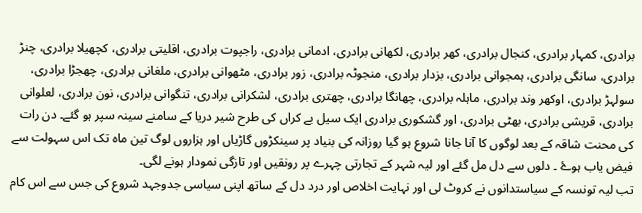برادری، کمہار برادری، کنجال برادری، کھر برادری، لکھانی برادری، ادمانی برادری، راجپوت برادری، اقلیتی برادری، کچھیلا برادری، چنڑ برادری، سانگی برادری، ہمجوانی برادری، بزدار برادری، منجوٹہ برادری، زور برادری، مٹھوانی برادری، ملغانی برادری، چھجڑا برادری، سولہڑ برادری، اوکھر وند برادری، ماہلہ برادری، چھانگا برادری، چھتری برادری، لشکرانی برادری، تنگوانی برادری، نون برادری، لعلوانی برادری، قریشی برادری، بھٹی برادری، اور گشکوری برادری ایک سیل بے کراں کی طرح شیر دریا کے سامنے سینہ سپر ہو گئے۔ دن رات کی محنت شاقہ کے بعد لوگوں کا آنا جانا شروع ہو گیا روزانہ کی بنیاد پر سینکڑوں گاڑیاں اور ہزاروں لوگ تین ماہ تک اس سہولت سے فیض یاب ہوۓ ۔ دلوں سے دل مل گئے اور لیہ شہر کے تجارتی چہرے پر رونقیں اور تازگی نمودار ہونے لگی۔
تب لیہ تونسہ کے سیاستدانوں نے کروٹ لی اور نہایت اخلاص اور درد دل کے ساتھ اپنی سیاسی جدوجہد شروع کی جس سے اس کام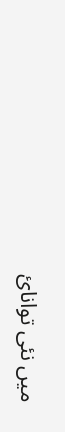میں نئی توانائ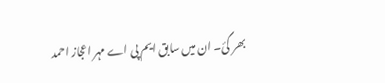بھر گئ۔ ان میں سابق ایم پی اے مہر اعجاز احمد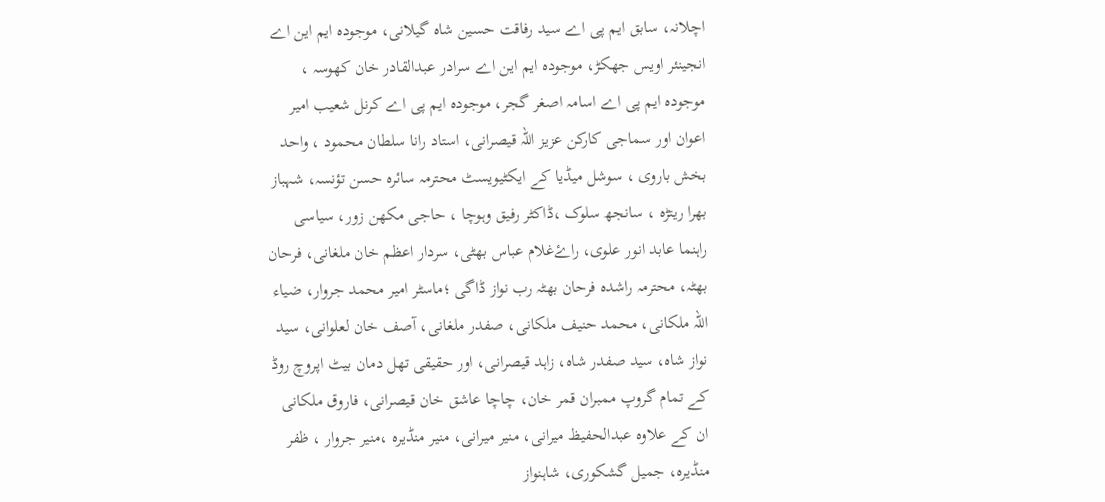اچلانہ، سابق ایم پی اے سید رفاقت حسین شاہ گیلانی، موجودہ ایم این اے انجینئر اویس جھکڑ، موجودہ ایم این اے سرادر عبدالقادر خان کھوسہ ، موجودہ ایم پی اے اسامہ اصغر گجر، موجودہ ایم پی اے کرنل شعیب امیر اعوان اور سماجی کارکن عزیز اللہ قیصرانی، استاد رانا سلطان محمود ، واحد بخش باروی ، سوشل میڈیا کے ایکٹیویسٹ محترمہ سائرہ حسن تؤنسہ، شہباز بھرا ریتڑہ ، سانجھ سلوک ،ڈاکٹر رفیق وہوچا ، حاجی مکھن زور، سیاسی راہنما عابد انور علوی، راۓغلام عباس بھٹی، سردار اعظم خان ملغانی، فرحان بھٹہ، محترمہ راشدہ فرحان بھٹہ رب نواز ڈاگی ؛ماسٹر امیر محمد جروار، ضیاء اللہ ملکانی، محمد حنیف ملکانی، صفدر ملغانی، آصف خان لعلوانی، سید نواز شاہ، سید صفدر شاہ، زاہد قیصرانی، اور حقیقی تھل دمان بیٹ اپروچ روڈ کے تمام گروپ ممبران قمر خان، چاچا عاشق خان قیصرانی، فاروق ملکانی ان کے علاوہ عبدالحفیظ میرانی، منیر میرانی، منیر منڈیرہ ،منیر جروار ، ظفر منڈیرہ، جمیل گشکوری، شاہنواز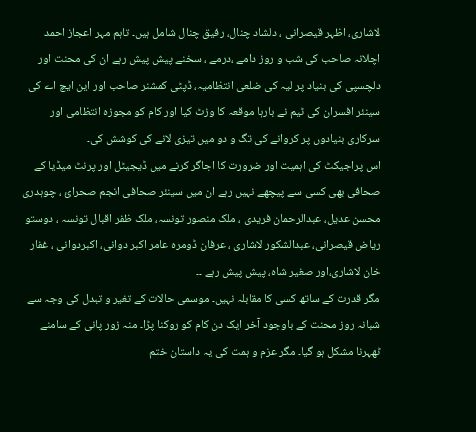لاشاری، اظہر قیصرانی ، دلشاد چنال، رفیق چنال شامل ہیں۔ تاہم مہر اعجاز احمد اچلانہ صاحب کی شب و روز دامے ،درمے ، سخنے پیش پیش رہے ان کی محنت اور دلچسپی کی بنیاد پر لیہ کی ضلعی انتظامیہ، ڈپٹی کمشنر صاحب اور این ایچ اے کی سینئر افسران کی ٹیم نے بارہا موقعہ کا وزٹ کیا اور کام کو مجوزہ انتظامی اور سرکاری بنیادوں پر کروانے کی تگ و دو میں تیزی لانے کی کوشش کی۔
اس پراجیکٹ کی اہمیت اور ضرورت کا اجاگر کرنے میں ڈیجیٹل اور پرنٹ میڈیا کے صحافی بھی کسی سے پیچھے نہیں رہے ان میں سینئر صحافی انجم صحرائ ، چوہدری محسن عدیل، عبدالرحمان فریدی ، ملک منصور تونسہ، ملک ظفر اقبال تونسہ ، دوستو ریاض قیصرانی، عبدالشکور لاشاری ، عرفان ڈومرہ عامر اکبر دوانی، اکبردوانی ، غفار خان لاشاری،اور صغیر شاہ، پیش پیش رہے ۔۔
مگر قدرت کے ساتھ کسی کا مقابلہ نہیں۔ موسمی حالات کے تغیر و تبدل کی وجہ سے شبانہ روز محنت کے باوجود آخر ایک دن کام کو روکنا پڑا۔ منہ زور پانی کے سامنے ٹھہرنا مشکل ہو گیا۔ مگر عزم و ہمت کی یہ داستان ختم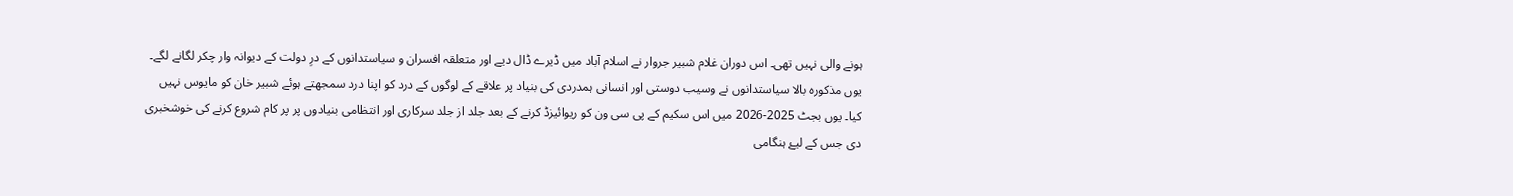ہونے والی نہیں تھی۔ اس دوران غلام شبیر جروار نے اسلام آباد میں ڈیرے ڈال دیے اور متعلقہ افسران و سیاستدانوں کے درِ دولت کے دیوانہ وار چکر لگانے لگے۔ یوں مذکورہ بالا سیاستدانوں نے وسیب دوستی اور انسانی ہمدردی کی بنیاد پر علاقے کے لوگوں کے درد کو اپنا درد سمجھتے ہوئے شبیر خان کو مایوس نہیں کیا۔ یوں بجٹ 2025-2026 میں اس سکیم کے پی سی ون کو ریوائیزڈ کرنے کے بعد جلد از جلد سرکاری اور انتظامی بنیادوں پر پر کام شروع کرنے کی خوشخبری دی جس کے لیۓ ہنگامی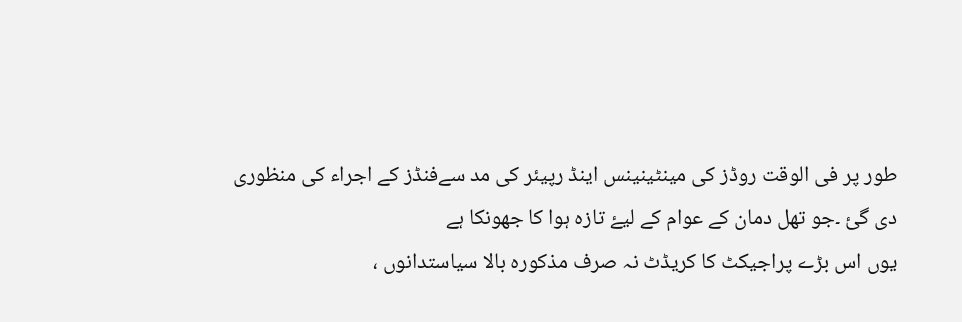طور پر فی الوقت روڈز کی مینٹینینس اینڈ رپیئر کی مد سےفنڈز کے اجراء کی منظوری دی گئ ۔جو تھل دمان کے عوام کے لیۓ تازہ ہوا کا جھونکا ہے
یوں اس بڑے پراجیکٹ کا کریڈٹ نہ صرف مذکورہ بالا سیاستدانوں ،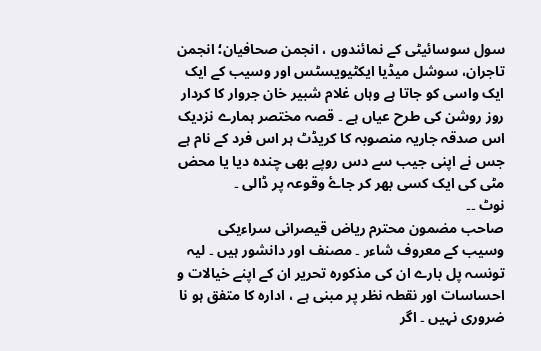سول سوسائیٹی کے نمائندوں ، انجمن صحافیان؛ انجمن تاجران، سوشل میڈیا ایکٹیویسٹس اور وسیب کے ایک ایک واسی کو جاتا ہے وہاں غلام شبیر خان جروار کا کردار روز روشن کی طرح عیاں ہے ۔ قصہ مختصر ہمارے نزدیک اس صدقہ جاریہ منصوبہ کا کریڈٹ ہر اس فرد کے نام ہے جس نے اپنی جیب سے دس روپے بھی چندہ دیا یا محض مٹی کی ایک کسی بھر کر جاۓ وقوعہ پر ڈالی ۔
نوٹ ۔۔
صاحب مضمون محترم ریاض قیصرانی سراءیکی وسیب کے معروف شاءر ۔ مصنف اور دانشور ہیں ۔ لیہ تونسہ پل بارے ان کی مذکورہ تحریر ان کے اپنے خیالات و احساسات اور نقطہ نظر پر مبنی ہے ، ادارہ کا متفق ہو نا ضروری نہیں ۔ اگر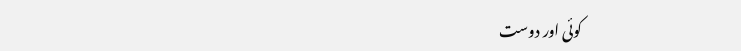کوئی اور دوست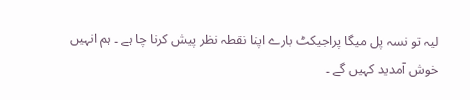لیہ تو نسہ پل میگا پراجیکٹ بارے اپنا نقطہ نظر پیش کرنا چا ہے ۔ ہم انہیں خوش آمدید کہیں گے ۔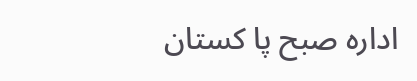ادارہ صبح پا کستان